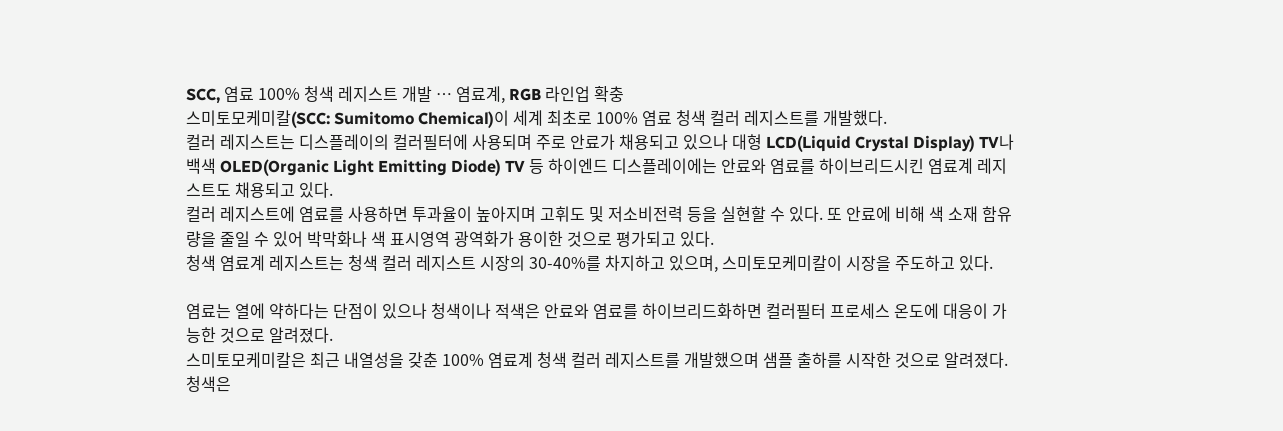SCC, 염료 100% 청색 레지스트 개발 … 염료계, RGB 라인업 확충
스미토모케미칼(SCC: Sumitomo Chemical)이 세계 최초로 100% 염료 청색 컬러 레지스트를 개발했다.
컬러 레지스트는 디스플레이의 컬러필터에 사용되며 주로 안료가 채용되고 있으나 대형 LCD(Liquid Crystal Display) TV나 백색 OLED(Organic Light Emitting Diode) TV 등 하이엔드 디스플레이에는 안료와 염료를 하이브리드시킨 염료계 레지스트도 채용되고 있다.
컬러 레지스트에 염료를 사용하면 투과율이 높아지며 고휘도 및 저소비전력 등을 실현할 수 있다. 또 안료에 비해 색 소재 함유량을 줄일 수 있어 박막화나 색 표시영역 광역화가 용이한 것으로 평가되고 있다.
청색 염료계 레지스트는 청색 컬러 레지스트 시장의 30-40%를 차지하고 있으며, 스미토모케미칼이 시장을 주도하고 있다.

염료는 열에 약하다는 단점이 있으나 청색이나 적색은 안료와 염료를 하이브리드화하면 컬러필터 프로세스 온도에 대응이 가능한 것으로 알려졌다.
스미토모케미칼은 최근 내열성을 갖춘 100% 염료계 청색 컬러 레지스트를 개발했으며 샘플 출하를 시작한 것으로 알려졌다.
청색은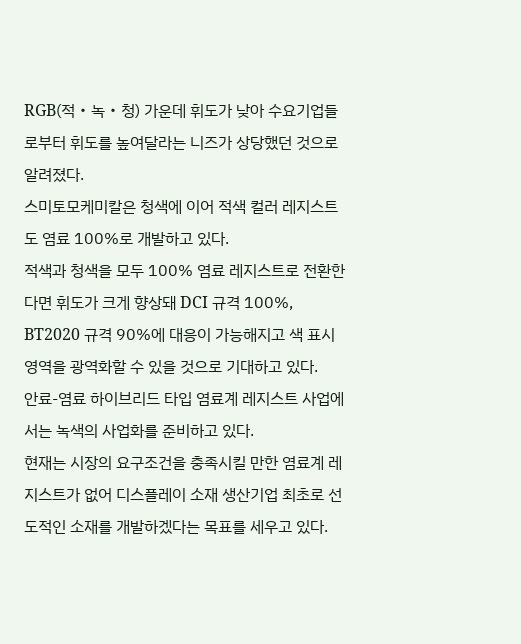RGB(적‧녹‧청) 가운데 휘도가 낮아 수요기업들로부터 휘도를 높여달라는 니즈가 상당했던 것으로 알려졌다.
스미토모케미칼은 청색에 이어 적색 컬러 레지스트도 염료 100%로 개발하고 있다.
적색과 청색을 모두 100% 염료 레지스트로 전환한다면 휘도가 크게 향상돼 DCI 규격 100%, BT2020 규격 90%에 대응이 가능해지고 색 표시영역을 광역화할 수 있을 것으로 기대하고 있다.
안료-염료 하이브리드 타입 염료계 레지스트 사업에서는 녹색의 사업화를 준비하고 있다.
현재는 시장의 요구조건을 충족시킬 만한 염료계 레지스트가 없어 디스플레이 소재 생산기업 최초로 선도적인 소재를 개발하겠다는 목표를 세우고 있다.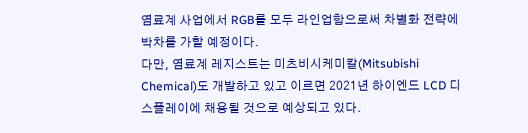염료계 사업에서 RGB를 모두 라인업함으로써 차별화 전략에 박차를 가할 예정이다.
다만, 염료계 레지스트는 미츠비시케미칼(Mitsubishi Chemical)도 개발하고 있고 이르면 2021년 하이엔드 LCD 디스플레이에 채용될 것으로 예상되고 있다.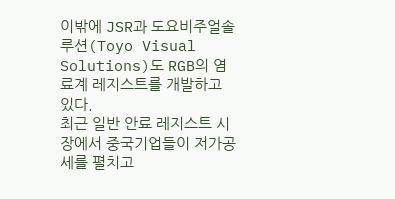이밖에 JSR과 도요비주얼솔루션(Toyo Visual Solutions)도 RGB의 염료계 레지스트를 개발하고 있다.
최근 일반 안료 레지스트 시장에서 중국기업들이 저가공세를 펼치고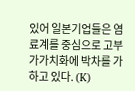있어 일본기업들은 염료계를 중심으로 고부가가치화에 박차를 가하고 있다. (K)